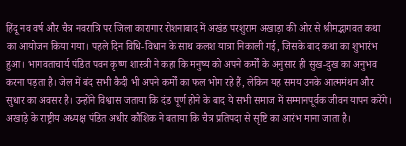हिंदू नव वर्ष और चैत्र नवरात्रि पर जिला कारागार रोशनाबाद में अखंड परशुराम अखाड़ा की ओर से श्रीमद्भागवत कथा का आयोजन किया गया। पहले दिन विधि-विधान के साथ कलश यात्रा निकाली गई, जिसके बाद कथा का शुभारंभ हुआ। भागवताचार्य पंडित पवन कृष्ण शास्त्री ने कहा कि मनुष्य को अपने कर्मों के अनुसार ही सुख-दुख का अनुभव करना पड़ता है। जेल में बंद सभी कैदी भी अपने कर्मों का फल भोग रहे हैं, लेकिन यह समय उनके आत्ममंथन और सुधार का अवसर है। उन्होंने विश्वास जताया कि दंड पूर्ण होने के बाद ये सभी समाज में सम्मानपूर्वक जीवन यापन करेंगे। अखाड़े के राष्ट्रीय अध्यक्ष पंडित अधीर कौशिक ने बताया कि चैत्र प्रतिपदा से सृष्टि का आरंभ माना जाता है।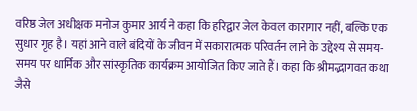वरिष्ठ जेल अधीक्षक मनोज कुमार आर्य ने कहा कि हरिद्वार जेल केवल कारागार नहीं, बल्कि एक सुधार गृह है। यहां आने वाले बंदियों के जीवन में सकारात्मक परिवर्तन लाने के उद्देश्य से समय-समय पर धार्मिक और सांस्कृतिक कार्यक्रम आयोजित किए जाते हैं। कहा कि श्रीमद्भागवत कथा जैसे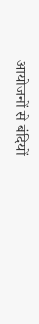आयोजनों से बंदियों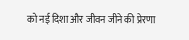को नई दिशा और जीवन जीने की प्रेरणा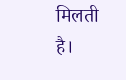मिलती है।